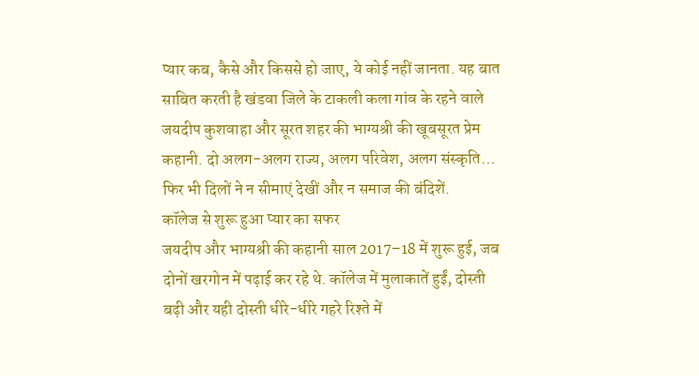प्यार कब, कैसे और किससे हो जाए, ये कोई नहीं जानता. यह बात साबित करती है खंडवा जिले के टाकली कला गांव के रहने वाले जयदीप कुशवाहा और सूरत शहर की भाग्यश्री की खूबसूरत प्रेम कहानी. दो अलग-अलग राज्य, अलग परिवेश, अलग संस्कृति… फिर भी दिलों ने न सीमाएं देखीं और न समाज की बंदिशें.
कॉलेज से शुरू हुआ प्यार का सफर
जयदीप और भाग्यश्री की कहानी साल 2017–18 में शुरू हुई, जब दोनों खरगोन में पढ़ाई कर रहे थे. कॉलेज में मुलाकातें हुईं, दोस्ती बढ़ी और यही दोस्ती धीरे-धीरे गहरे रिश्ते में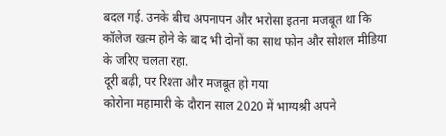बदल गई. उनके बीच अपनापन और भरोसा इतना मजबूत था कि कॉलेज खत्म होने के बाद भी दोनों का साथ फोन और सोशल मीडिया के जरिए चलता रहा.
दूरी बढ़ी, पर रिश्ता और मजबूत हो गया
कोरोना महामारी के दौरान साल 2020 में भाग्यश्री अपने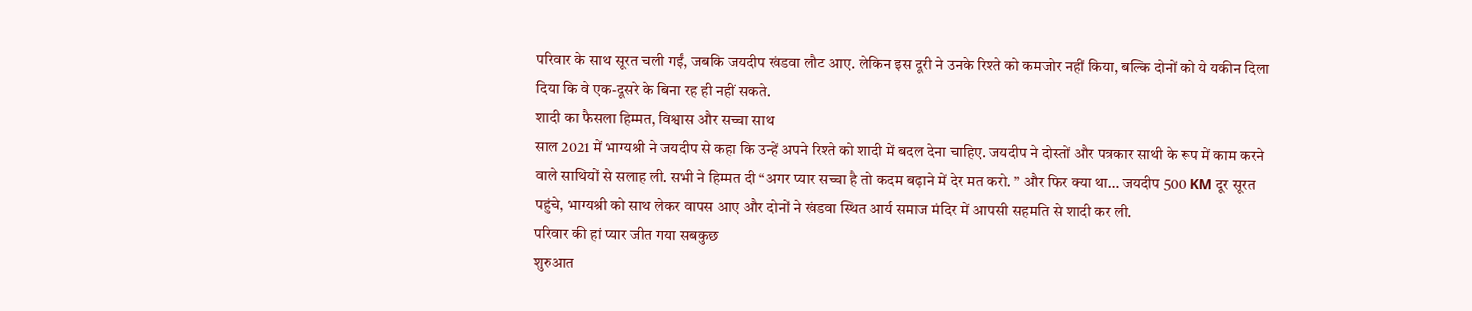परिवार के साथ सूरत चली गईं, जबकि जयदीप खंडवा लौट आए. लेकिन इस दूरी ने उनके रिश्ते को कमजोर नहीं किया, बल्कि दोनों को ये यकीन दिला दिया कि वे एक-दूसरे के बिना रह ही नहीं सकते.
शादी का फैसला हिम्मत, विश्वास और सच्चा साथ
साल 2021 में भाग्यश्री ने जयदीप से कहा कि उन्हें अपने रिश्ते को शादी में बदल देना चाहिए. जयदीप ने दोस्तों और पत्रकार साथी के रूप में काम करने वाले साथियों से सलाह ली. सभी ने हिम्मत दी “अगर प्यार सच्चा है तो कदम बढ़ाने में देर मत करो. ” और फिर क्या था… जयदीप 500 KM दूर सूरत पहुंचे, भाग्यश्री को साथ लेकर वापस आए और दोनों ने खंडवा स्थित आर्य समाज मंदिर में आपसी सहमति से शादी कर ली.
परिवार की हां प्यार जीत गया सबकुछ
शुरुआत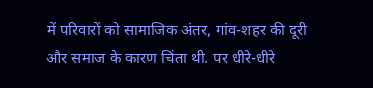में परिवारों को सामाजिक अंतर, गांव-शहर की दूरी और समाज के कारण चिंता थी. पर धीरे-धीरे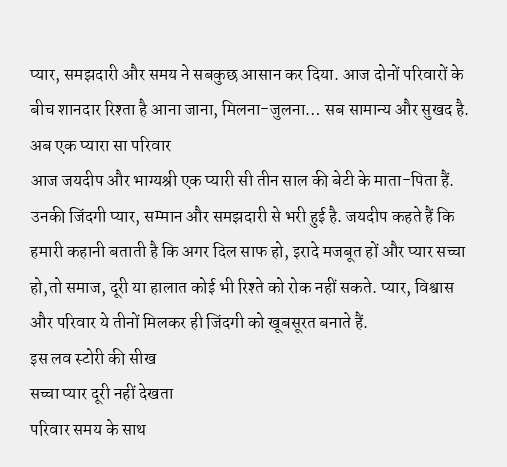प्यार, समझदारी और समय ने सबकुछ आसान कर दिया. आज दोनों परिवारों के बीच शानदार रिश्ता है आना जाना, मिलना-जुलना… सब सामान्य और सुखद है.
अब एक प्यारा सा परिवार
आज जयदीप और भाग्यश्री एक प्यारी सी तीन साल की बेटी के माता-पिता हैं. उनकी जिंदगी प्यार, सम्मान और समझदारी से भरी हुई है. जयदीप कहते हैं कि हमारी कहानी बताती है कि अगर दिल साफ हो, इरादे मजबूत हों और प्यार सच्चा हो,तो समाज, दूरी या हालात कोई भी रिश्ते को रोक नहीं सकते. प्यार, विश्वास और परिवार ये तीनों मिलकर ही जिंदगी को खूबसूरत बनाते हैं.
इस लव स्टोरी की सीख
सच्चा प्यार दूरी नहीं देखता
परिवार समय के साथ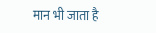मान भी जाता है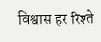विश्वास हर रिश्ते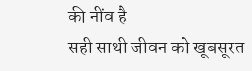की नींव है
सही साथी जीवन को खूबसूरत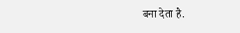बना देता है.